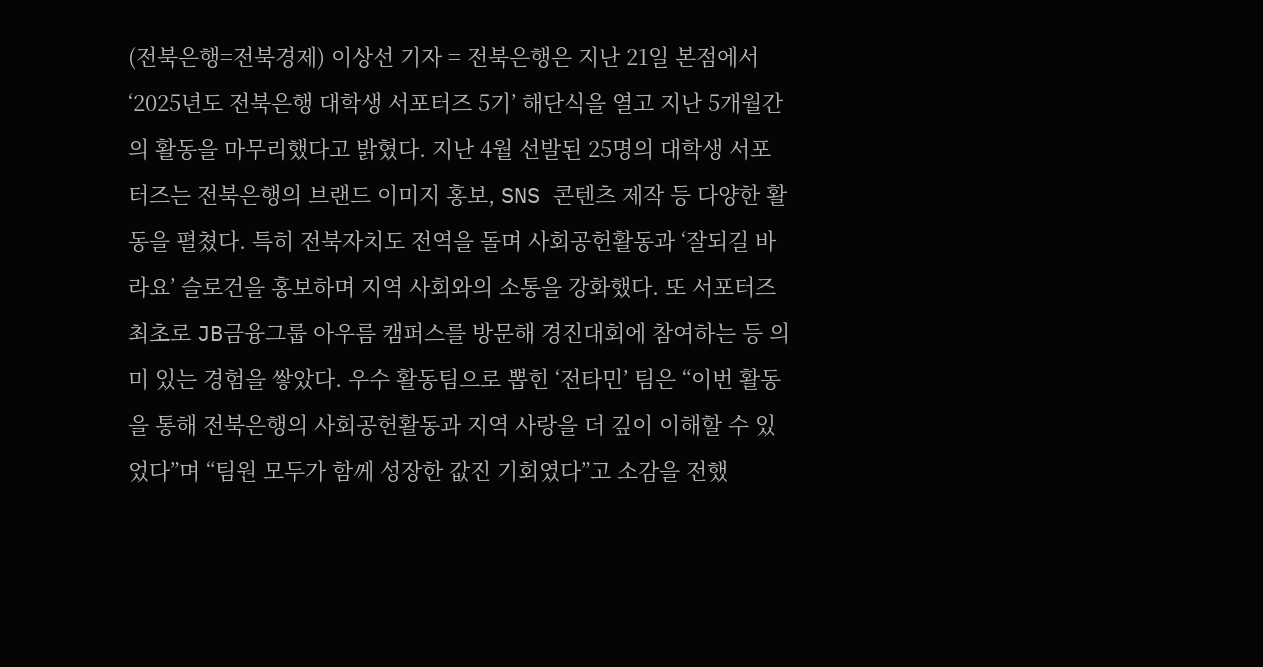(전북은행=전북경제) 이상선 기자 = 전북은행은 지난 21일 본점에서 ‘2025년도 전북은행 대학생 서포터즈 5기’ 해단식을 열고 지난 5개월간의 활동을 마무리했다고 밝혔다. 지난 4월 선발된 25명의 대학생 서포터즈는 전북은행의 브랜드 이미지 홍보, SNS 콘텐츠 제작 등 다양한 활동을 펼쳤다. 특히 전북자치도 전역을 돌며 사회공헌활동과 ‘잘되길 바라요’ 슬로건을 홍보하며 지역 사회와의 소통을 강화했다. 또 서포터즈 최초로 JB금융그룹 아우름 캠퍼스를 방문해 경진대회에 참여하는 등 의미 있는 경험을 쌓았다. 우수 활동팀으로 뽑힌 ‘전타민’ 팀은 “이번 활동을 통해 전북은행의 사회공헌활동과 지역 사랑을 더 깊이 이해할 수 있었다”며 “팀원 모두가 함께 성장한 값진 기회였다”고 소감을 전했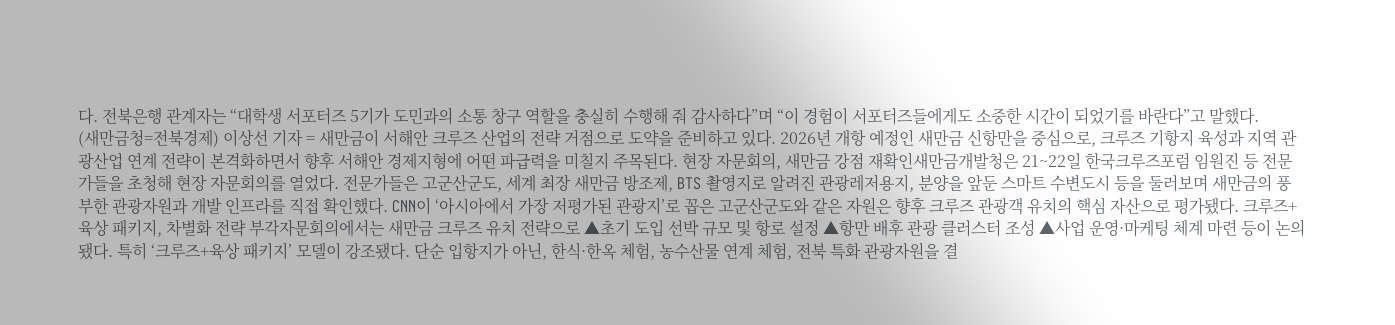다. 전북은행 관계자는 “대학생 서포터즈 5기가 도민과의 소통 창구 역할을 충실히 수행해 줘 감사하다”며 “이 경험이 서포터즈들에게도 소중한 시간이 되었기를 바란다”고 말했다.
(새만금청=전북경제) 이상선 기자 = 새만금이 서해안 크루즈 산업의 전략 거점으로 도약을 준비하고 있다. 2026년 개항 예정인 새만금 신항만을 중심으로, 크루즈 기항지 육성과 지역 관광산업 연계 전략이 본격화하면서 향후 서해안 경제지형에 어떤 파급력을 미칠지 주목된다. 현장 자문회의, 새만금 강점 재확인새만금개발청은 21~22일 한국크루즈포럼 임원진 등 전문가들을 초청해 현장 자문회의를 열었다. 전문가들은 고군산군도, 세계 최장 새만금 방조제, BTS 촬영지로 알려진 관광레저용지, 분양을 앞둔 스마트 수변도시 등을 둘러보며 새만금의 풍부한 관광자원과 개발 인프라를 직접 확인했다. CNN이 ‘아시아에서 가장 저평가된 관광지’로 꼽은 고군산군도와 같은 자원은 향후 크루즈 관광객 유치의 핵심 자산으로 평가됐다. 크루즈+육상 패키지, 차별화 전략 부각자문회의에서는 새만금 크루즈 유치 전략으로 ▲초기 도입 선박 규모 및 항로 설정 ▲항만 배후 관광 클러스터 조성 ▲사업 운영·마케팅 체계 마련 등이 논의됐다. 특히 ‘크루즈+육상 패키지’ 모델이 강조됐다. 단순 입항지가 아닌, 한식·한옥 체험, 농수산물 연계 체험, 전북 특화 관광자원을 결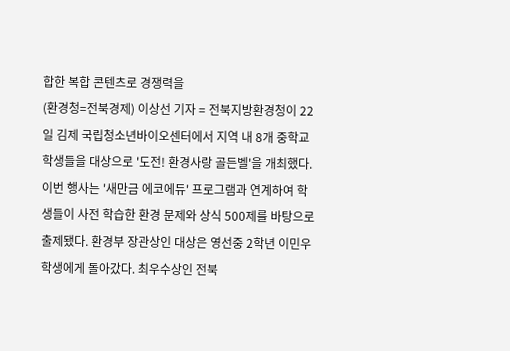합한 복합 콘텐츠로 경쟁력을
(환경청=전북경제) 이상선 기자 = 전북지방환경청이 22일 김제 국립청소년바이오센터에서 지역 내 8개 중학교 학생들을 대상으로 '도전! 환경사랑 골든벨'을 개최했다. 이번 행사는 '새만금 에코에듀' 프로그램과 연계하여 학생들이 사전 학습한 환경 문제와 상식 500제를 바탕으로 출제됐다. 환경부 장관상인 대상은 영선중 2학년 이민우 학생에게 돌아갔다. 최우수상인 전북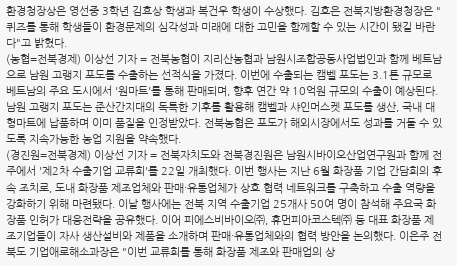환경청장상은 영선중 3학년 김효상 학생과 복건우 학생이 수상했다. 김호은 전북지방환경청장은 "퀴즈를 통해 학생들이 환경문제의 심각성과 미래에 대한 고민을 함께할 수 있는 시간이 됐길 바란다"고 밝혔다.
(농협=전북경제) 이상선 기자 = 전북농협이 지리산농협과 남원시조합공동사업법인과 함께 베트남으로 남원 고랭지 포도를 수출하는 선적식을 가졌다. 이번에 수출되는 캠벨 포도는 3.1톤 규모로 베트남의 주요 도시에서 '원마트'를 통해 판매되며, 향후 연간 약 10억원 규모의 수출이 예상된다. 남원 고랭지 포도는 준산간지대의 독특한 기후를 활용해 캠벨과 샤인머스켓 포도를 생산, 국내 대형마트에 납품하며 이미 품질을 인정받았다. 전북농협은 포도가 해외시장에서도 성과를 거둘 수 있도록 지속가능한 농업 지원을 약속했다.
(경진원=전북경제) 이상선 기자 = 전북자치도와 전북경진원은 남원시바이오산업연구원과 함께 전주에서 '제2차 수출기업 교류회'를 22일 개최했다. 이번 행사는 지난 6월 화장품 기업 간담회의 후속 조치로, 도내 화장품 제조업체와 판매·유통업체가 상호 협력 네트워크를 구축하고 수출 역량을 강화하기 위해 마련됐다. 이날 행사에는 전북 지역 수출기업 25개사 50여 명이 참석해 주요국 화장품 인허가 대응전략을 공유했다. 이어 피에스비바이오㈜, 휴먼피아코스텍㈜ 등 대표 화장품 제조기업들이 자사 생산설비와 제품을 소개하며 판매·유통업체와의 협력 방안을 논의했다. 이은주 전북도 기업애로해소과장은 "이번 교류회를 통해 화장품 제조와 판매업의 상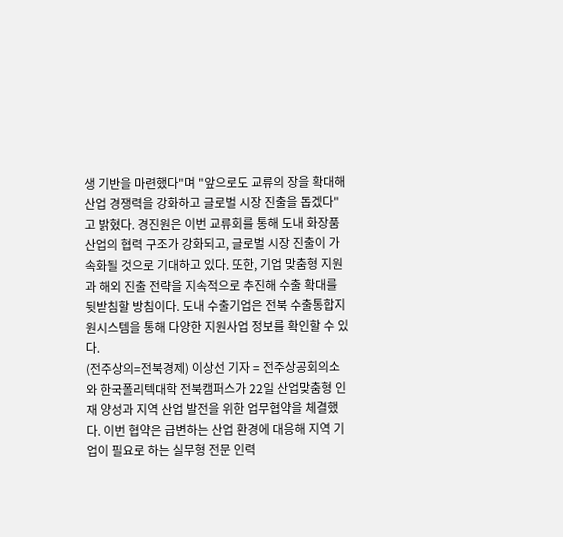생 기반을 마련했다"며 "앞으로도 교류의 장을 확대해 산업 경쟁력을 강화하고 글로벌 시장 진출을 돕겠다"고 밝혔다. 경진원은 이번 교류회를 통해 도내 화장품 산업의 협력 구조가 강화되고, 글로벌 시장 진출이 가속화될 것으로 기대하고 있다. 또한, 기업 맞춤형 지원과 해외 진출 전략을 지속적으로 추진해 수출 확대를 뒷받침할 방침이다. 도내 수출기업은 전북 수출통합지원시스템을 통해 다양한 지원사업 정보를 확인할 수 있다.
(전주상의=전북경제) 이상선 기자 = 전주상공회의소와 한국폴리텍대학 전북캠퍼스가 22일 산업맞춤형 인재 양성과 지역 산업 발전을 위한 업무협약을 체결했다. 이번 협약은 급변하는 산업 환경에 대응해 지역 기업이 필요로 하는 실무형 전문 인력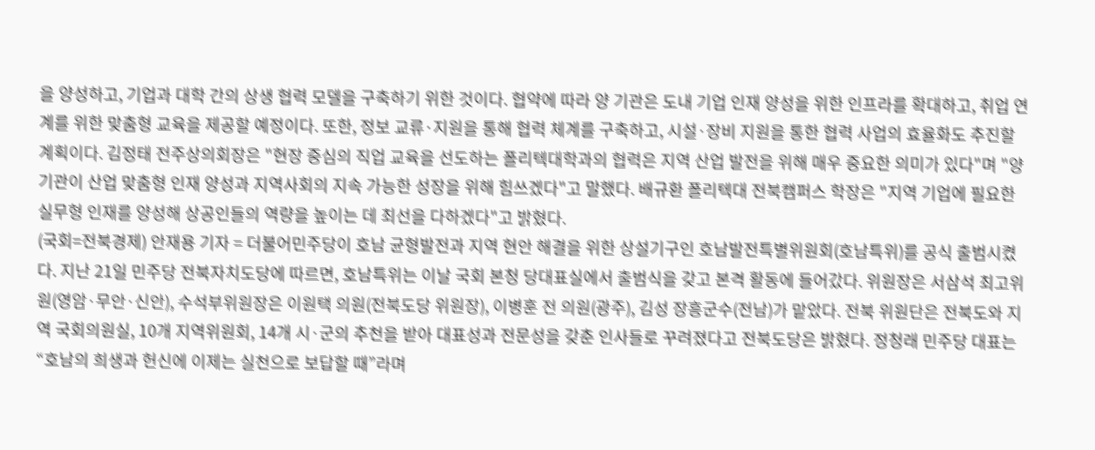을 양성하고, 기업과 대학 간의 상생 협력 모델을 구축하기 위한 것이다. 협약에 따라 양 기관은 도내 기업 인재 양성을 위한 인프라를 확대하고, 취업 연계를 위한 맞춤형 교육을 제공할 예정이다. 또한, 정보 교류·지원을 통해 협력 체계를 구축하고, 시설·장비 지원을 통한 협력 사업의 효율화도 추진할 계획이다. 김정태 전주상의회장은 "현장 중심의 직업 교육을 선도하는 폴리텍대학과의 협력은 지역 산업 발전을 위해 매우 중요한 의미가 있다"며 "양 기관이 산업 맞춤형 인재 양성과 지역사회의 지속 가능한 성장을 위해 힘쓰겠다"고 말했다. 배규환 폴리텍대 전북캠퍼스 학장은 "지역 기업에 필요한 실무형 인재를 양성해 상공인들의 역량을 높이는 데 최선을 다하겠다"고 밝혔다.
(국회=전북경제) 안재용 기자 = 더불어민주당이 호남 균형발전과 지역 현안 해결을 위한 상설기구인 호남발전특별위원회(호남특위)를 공식 출범시켰다. 지난 21일 민주당 전북자치도당에 따르면, 호남특위는 이날 국회 본청 당대표실에서 출범식을 갖고 본격 활동에 들어갔다. 위원장은 서삼석 최고위원(영암·무안·신안), 수석부위원장은 이원택 의원(전북도당 위원장), 이병훈 전 의원(광주), 김성 장흥군수(전남)가 맡았다. 전북 위원단은 전북도와 지역 국회의원실, 10개 지역위원회, 14개 시·군의 추천을 받아 대표성과 전문성을 갖춘 인사들로 꾸려졌다고 전북도당은 밝혔다. 정청래 민주당 대표는 “호남의 희생과 헌신에 이제는 실천으로 보답할 때”라며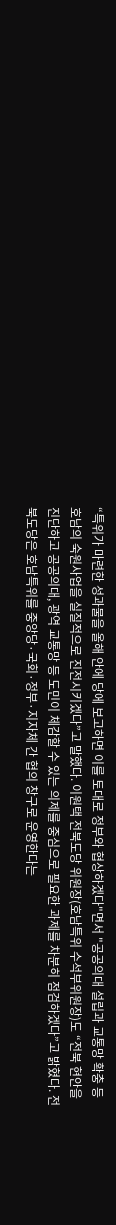“특위가 마련한 성과물을 올해 안에 당에 보고하면 이를 토대로 정부와 협상하겠다"면서 "공공의대 설립과 교통망 확충 등 호남의 숙원사업을 실질적으로 진전시키겠다”고 말했다. 이원택 전북도당 위원장(호남특위 수석부위원장)도 “전북 현안을 진단하고 공공의대, 광역 교통망 등 도민이 체감할 수 있는 의제를 중심으로 필요한 과제를 차분히 점검하겠다”고 밝혔다. 전북도당은 호남특위를 중앙당·국회·정부·지자체 간 협의 창구로 운영한다는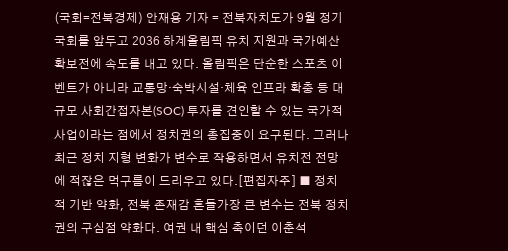(국회=전북경제) 안재용 기자 = 전북자치도가 9월 정기국회를 앞두고 2036 하계올림픽 유치 지원과 국가예산 확보전에 속도를 내고 있다. 올림픽은 단순한 스포츠 이벤트가 아니라 교통망·숙박시설·체육 인프라 확충 등 대규모 사회간접자본(SOC) 투자를 견인할 수 있는 국가적 사업이라는 점에서 정치권의 총집중이 요구된다. 그러나 최근 정치 지형 변화가 변수로 작용하면서 유치전 전망에 적잖은 먹구름이 드리우고 있다.[편집자주] ■ 정치적 기반 약화, 전북 존재감 흔들가장 큰 변수는 전북 정치권의 구심점 약화다. 여권 내 핵심 축이던 이춘석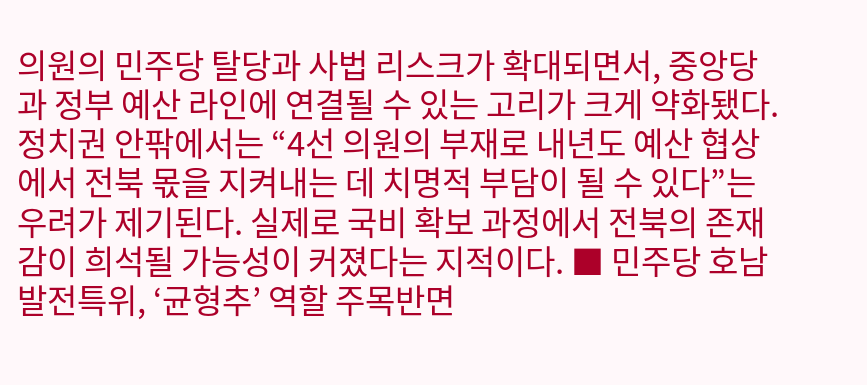의원의 민주당 탈당과 사법 리스크가 확대되면서, 중앙당과 정부 예산 라인에 연결될 수 있는 고리가 크게 약화됐다. 정치권 안팎에서는 “4선 의원의 부재로 내년도 예산 협상에서 전북 몫을 지켜내는 데 치명적 부담이 될 수 있다”는 우려가 제기된다. 실제로 국비 확보 과정에서 전북의 존재감이 희석될 가능성이 커졌다는 지적이다. ■ 민주당 호남발전특위, ‘균형추’ 역할 주목반면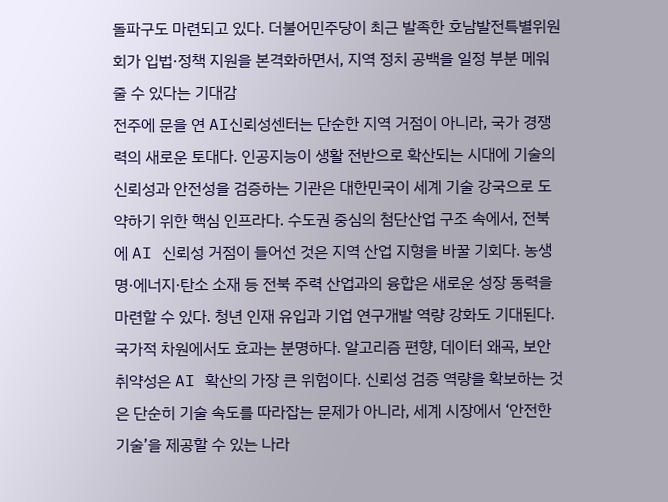돌파구도 마련되고 있다. 더불어민주당이 최근 발족한 호남발전특별위원회가 입법·정책 지원을 본격화하면서, 지역 정치 공백을 일정 부분 메워줄 수 있다는 기대감
전주에 문을 연 AI신뢰성센터는 단순한 지역 거점이 아니라, 국가 경쟁력의 새로운 토대다. 인공지능이 생활 전반으로 확산되는 시대에 기술의 신뢰성과 안전성을 검증하는 기관은 대한민국이 세계 기술 강국으로 도약하기 위한 핵심 인프라다. 수도권 중심의 첨단산업 구조 속에서, 전북에 AI 신뢰성 거점이 들어선 것은 지역 산업 지형을 바꿀 기회다. 농생명·에너지·탄소 소재 등 전북 주력 산업과의 융합은 새로운 성장 동력을 마련할 수 있다. 청년 인재 유입과 기업 연구개발 역량 강화도 기대된다. 국가적 차원에서도 효과는 분명하다. 알고리즘 편향, 데이터 왜곡, 보안 취약성은 AI 확산의 가장 큰 위험이다. 신뢰성 검증 역량을 확보하는 것은 단순히 기술 속도를 따라잡는 문제가 아니라, 세계 시장에서 ‘안전한 기술’을 제공할 수 있는 나라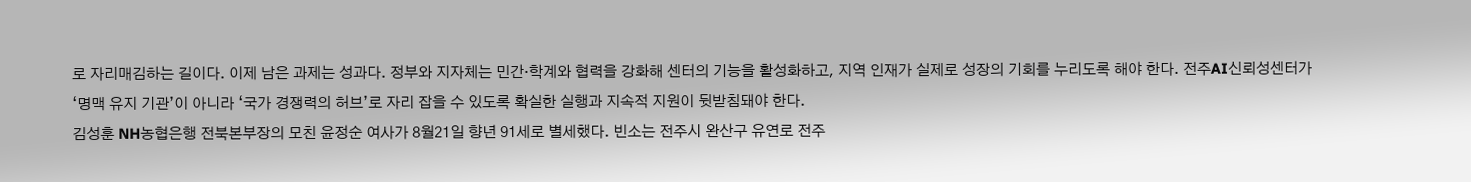로 자리매김하는 길이다. 이제 남은 과제는 성과다. 정부와 지자체는 민간·학계와 협력을 강화해 센터의 기능을 활성화하고, 지역 인재가 실제로 성장의 기회를 누리도록 해야 한다. 전주AI신뢰성센터가 ‘명맥 유지 기관’이 아니라 ‘국가 경쟁력의 허브’로 자리 잡을 수 있도록 확실한 실행과 지속적 지원이 뒷받침돼야 한다.
김성훈 NH농협은행 전북본부장의 모친 윤정순 여사가 8월21일 향년 91세로 별세했다. 빈소는 전주시 완산구 유연로 전주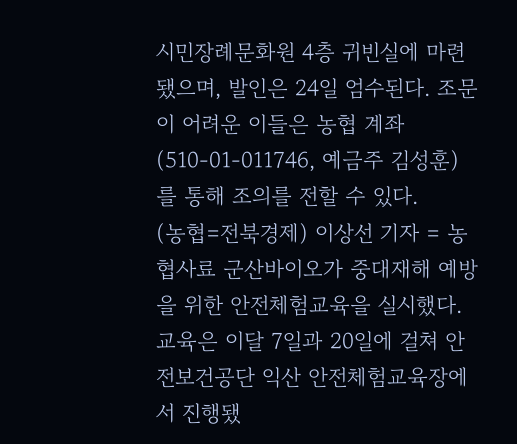시민장례문화원 4층 귀빈실에 마련됐으며, 발인은 24일 엄수된다. 조문이 어려운 이들은 농협 계좌(510-01-011746, 예금주 김성훈)를 통해 조의를 전할 수 있다.
(농협=전북경제) 이상선 기자 = 농협사료 군산바이오가 중대재해 예방을 위한 안전체험교육을 실시했다. 교육은 이달 7일과 20일에 걸쳐 안전보건공단 익산 안전체험교육장에서 진행됐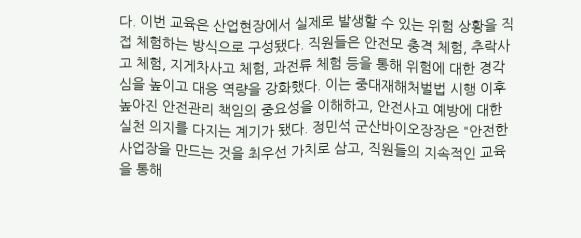다. 이번 교육은 산업현장에서 실제로 발생할 수 있는 위험 상황을 직접 체험하는 방식으로 구성됐다. 직원들은 안전모 충격 체험, 추락사고 체험, 지게차사고 체험, 과전류 체험 등을 통해 위험에 대한 경각심을 높이고 대응 역량을 강화했다. 이는 중대재해처벌법 시행 이후 높아진 안전관리 책임의 중요성을 이해하고, 안전사고 예방에 대한 실천 의지를 다지는 계기가 됐다. 정민석 군산바이오장장은 "안전한 사업장을 만드는 것을 최우선 가치로 삼고, 직원들의 지속적인 교육을 통해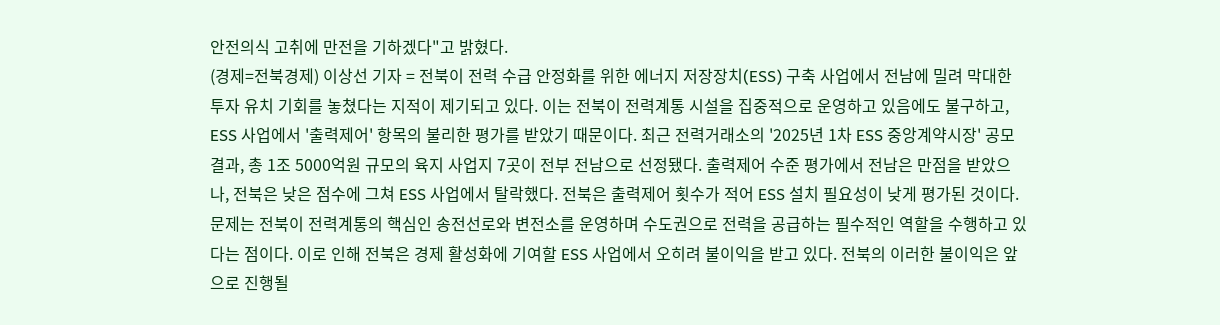안전의식 고취에 만전을 기하겠다"고 밝혔다.
(경제=전북경제) 이상선 기자 = 전북이 전력 수급 안정화를 위한 에너지 저장장치(ESS) 구축 사업에서 전남에 밀려 막대한 투자 유치 기회를 놓쳤다는 지적이 제기되고 있다. 이는 전북이 전력계통 시설을 집중적으로 운영하고 있음에도 불구하고, ESS 사업에서 '출력제어' 항목의 불리한 평가를 받았기 때문이다. 최근 전력거래소의 '2025년 1차 ESS 중앙계약시장' 공모 결과, 총 1조 5000억원 규모의 육지 사업지 7곳이 전부 전남으로 선정됐다. 출력제어 수준 평가에서 전남은 만점을 받았으나, 전북은 낮은 점수에 그쳐 ESS 사업에서 탈락했다. 전북은 출력제어 횟수가 적어 ESS 설치 필요성이 낮게 평가된 것이다. 문제는 전북이 전력계통의 핵심인 송전선로와 변전소를 운영하며 수도권으로 전력을 공급하는 필수적인 역할을 수행하고 있다는 점이다. 이로 인해 전북은 경제 활성화에 기여할 ESS 사업에서 오히려 불이익을 받고 있다. 전북의 이러한 불이익은 앞으로 진행될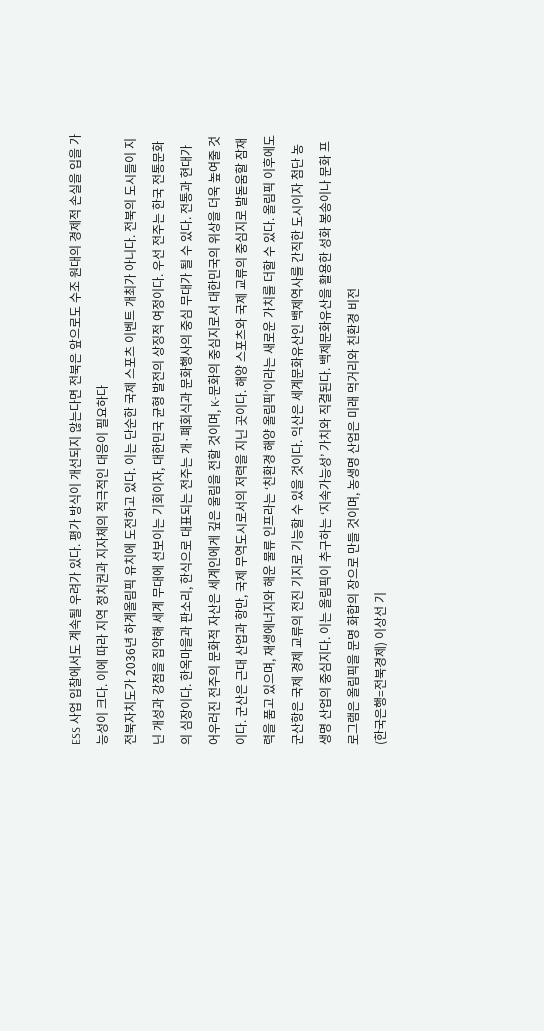ESS 사업 입찰에서도 계속될 우려가 있다. 평가 방식이 개선되지 않는다면 전북은 앞으로도 수조 원대의 경제적 손실을 입을 가능성이 크다. 이에 따라 지역 정치권과 지자체의 적극적인 대응이 필요하다
전북자치도가 2036년 하계올림픽 유치에 도전하고 있다. 이는 단순한 국제 스포츠 이벤트 개최가 아니다. 전북의 도시들이 지닌 개성과 강점을 집약해 세계 무대에 선보이는 기회이자, 대한민국 균형 발전의 상징적 여정이다. 우선 전주는 한국 전통문화의 심장이다. 한옥마을과 판소리, 한식으로 대표되는 전주는 개·폐회식과 문화행사의 중심 무대가 될 수 있다. 전통과 현대가 어우러진 전주의 문화적 자산은 세계인에게 깊은 울림을 전할 것이며, K-문화의 중심지로서 대한민국의 위상을 더욱 높여줄 것이다. 군산은 근대 산업과 항만, 국제 무역도시로서의 저력을 지닌 곳이다. 해양 스포츠와 국제 교류의 중심지로 발돋움할 잠재력을 품고 있으며, 재생에너지와 해운 물류 인프라는 ‘친환경 해양 올림픽’이라는 새로운 가치를 더할 수 있다. 올림픽 이후에도 군산항은 국제 경제 교류의 전진 기지로 기능할 수 있을 것이다. 익산은 세계문화유산인 백제역사를 간직한 도시이자 첨단 농생명 산업의 중심지다. 이는 올림픽이 추구하는 ‘지속가능성’ 가치와 직결된다. 백제문화유산을 활용한 성화 봉송이나 문화 프로그램은 올림픽을 문명 화합의 장으로 만들 것이며, 농생명 산업은 미래 먹거리와 친환경 비전
(한국은행=전북경제) 이상선 기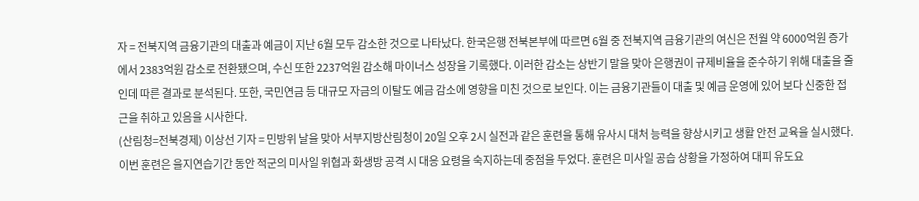자 = 전북지역 금융기관의 대출과 예금이 지난 6월 모두 감소한 것으로 나타났다. 한국은행 전북본부에 따르면 6월 중 전북지역 금융기관의 여신은 전월 약 6000억원 증가에서 2383억원 감소로 전환됐으며, 수신 또한 2237억원 감소해 마이너스 성장을 기록했다. 이러한 감소는 상반기 말을 맞아 은행권이 규제비율을 준수하기 위해 대출을 줄인데 따른 결과로 분석된다. 또한, 국민연금 등 대규모 자금의 이탈도 예금 감소에 영향을 미친 것으로 보인다. 이는 금융기관들이 대출 및 예금 운영에 있어 보다 신중한 접근을 취하고 있음을 시사한다.
(산림청=전북경제) 이상선 기자 = 민방위 날을 맞아 서부지방산림청이 20일 오후 2시 실전과 같은 훈련을 통해 유사시 대처 능력을 향상시키고 생활 안전 교육을 실시했다. 이번 훈련은 을지연습기간 동안 적군의 미사일 위협과 화생방 공격 시 대응 요령을 숙지하는데 중점을 두었다. 훈련은 미사일 공습 상황을 가정하여 대피 유도요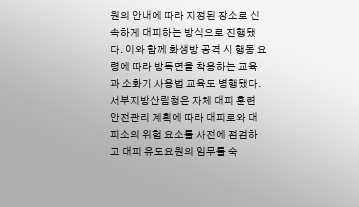원의 안내에 따라 지정된 장소로 신속하게 대피하는 방식으로 진행됐다. 이와 함께 화생방 공격 시 행동 요령에 따라 방독면을 착용하는 교육과 소화기 사용법 교육도 병행됐다. 서부지방산림청은 자체 대피 훈련 안전관리 계획에 따라 대피로와 대피소의 위험 요소를 사전에 점검하고 대피 유도요원의 임무를 숙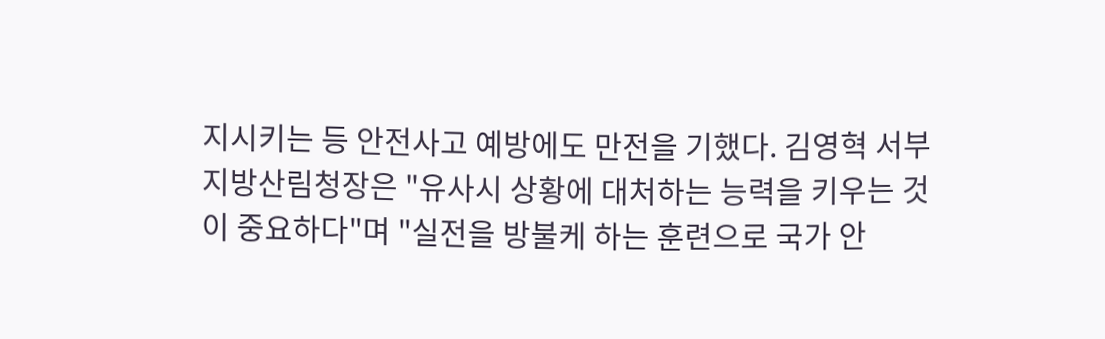지시키는 등 안전사고 예방에도 만전을 기했다. 김영혁 서부지방산림청장은 "유사시 상황에 대처하는 능력을 키우는 것이 중요하다"며 "실전을 방불케 하는 훈련으로 국가 안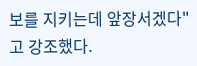보를 지키는데 앞장서겠다"고 강조했다.